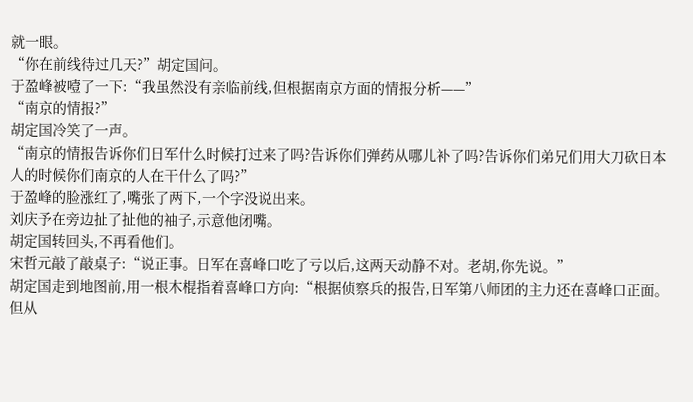就一眼。
“你在前线待过几天?”胡定国问。
于盈峰被噎了一下:“我虽然没有亲临前线,但根据南京方面的情报分析——”
“南京的情报?”
胡定国冷笑了一声。
“南京的情报告诉你们日军什么时候打过来了吗?告诉你们弹药从哪儿补了吗?告诉你们弟兄们用大刀砍日本人的时候你们南京的人在干什么了吗?”
于盈峰的脸涨红了,嘴张了两下,一个字没说出来。
刘庆予在旁边扯了扯他的袖子,示意他闭嘴。
胡定国转回头,不再看他们。
宋哲元敲了敲桌子:“说正事。日军在喜峰口吃了亏以后,这两天动静不对。老胡,你先说。”
胡定国走到地图前,用一根木棍指着喜峰口方向:“根据侦察兵的报告,日军第八师团的主力还在喜峰口正面。但从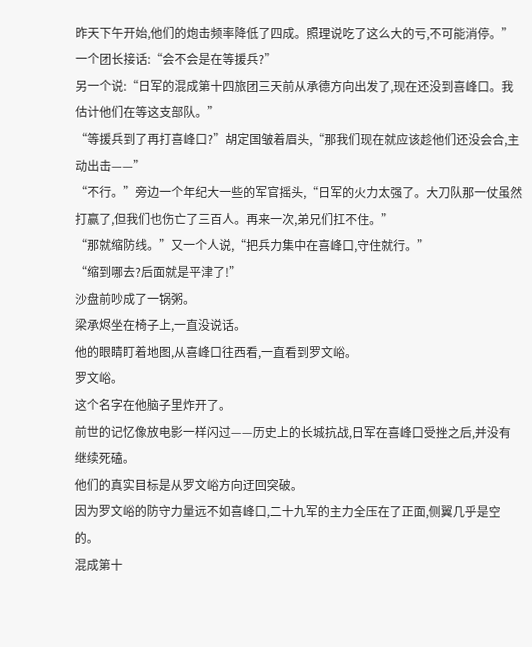昨天下午开始,他们的炮击频率降低了四成。照理说吃了这么大的亏,不可能消停。”
一个团长接话:“会不会是在等援兵?”
另一个说:“日军的混成第十四旅团三天前从承德方向出发了,现在还没到喜峰口。我估计他们在等这支部队。”
“等援兵到了再打喜峰口?”胡定国皱着眉头,“那我们现在就应该趁他们还没会合,主动出击——”
“不行。”旁边一个年纪大一些的军官摇头,“日军的火力太强了。大刀队那一仗虽然打赢了,但我们也伤亡了三百人。再来一次,弟兄们扛不住。”
“那就缩防线。”又一个人说,“把兵力集中在喜峰口,守住就行。”
“缩到哪去?后面就是平津了!”
沙盘前吵成了一锅粥。
梁承烬坐在椅子上,一直没说话。
他的眼睛盯着地图,从喜峰口往西看,一直看到罗文峪。
罗文峪。
这个名字在他脑子里炸开了。
前世的记忆像放电影一样闪过——历史上的长城抗战,日军在喜峰口受挫之后,并没有继续死磕。
他们的真实目标是从罗文峪方向迂回突破。
因为罗文峪的防守力量远不如喜峰口,二十九军的主力全压在了正面,侧翼几乎是空的。
混成第十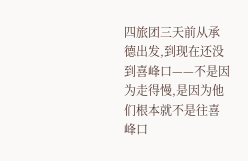四旅团三天前从承德出发,到现在还没到喜峰口——不是因为走得慢,是因为他们根本就不是往喜峰口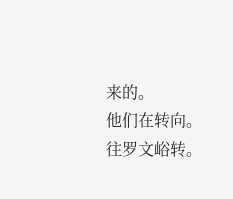来的。
他们在转向。
往罗文峪转。